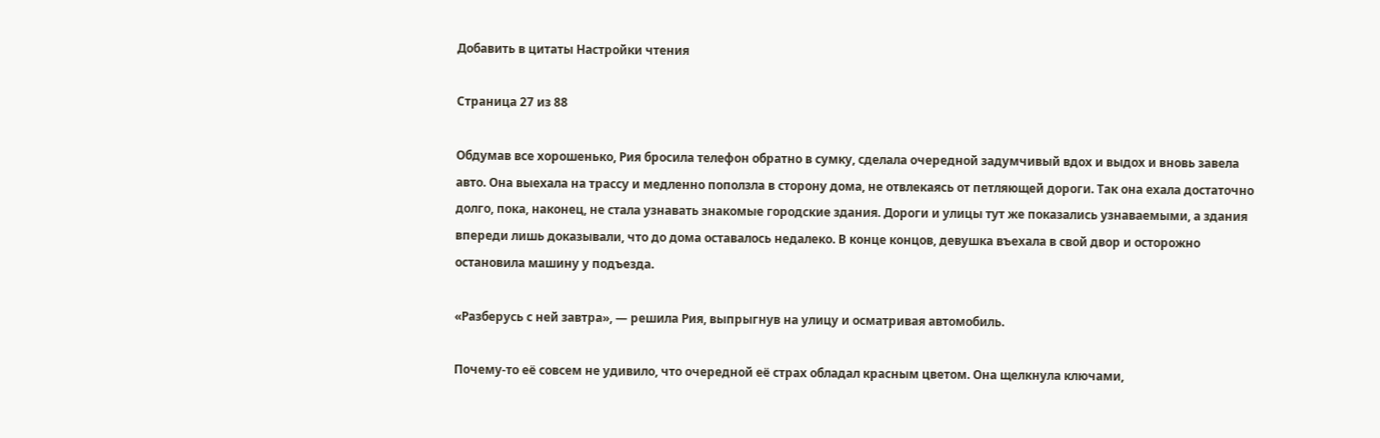Добавить в цитаты Настройки чтения

Страница 27 из 88

Обдумав все хорошенько, Рия бросила телефон обратно в сумку, сделала очередной задумчивый вдох и выдох и вновь завела авто. Она выехала на трассу и медленно поползла в сторону дома, не отвлекаясь от петляющей дороги. Так она ехала достаточно долго, пока, наконец, не стала узнавать знакомые городские здания. Дороги и улицы тут же показались узнаваемыми, а здания впереди лишь доказывали, что до дома оставалось недалеко. В конце концов, девушка въехала в свой двор и осторожно остановила машину у подъезда.

«Разберусь с ней завтра», — решила Рия, выпрыгнув на улицу и осматривая автомобиль.

Почему-то её совсем не удивило, что очередной её страх обладал красным цветом. Она щелкнула ключами,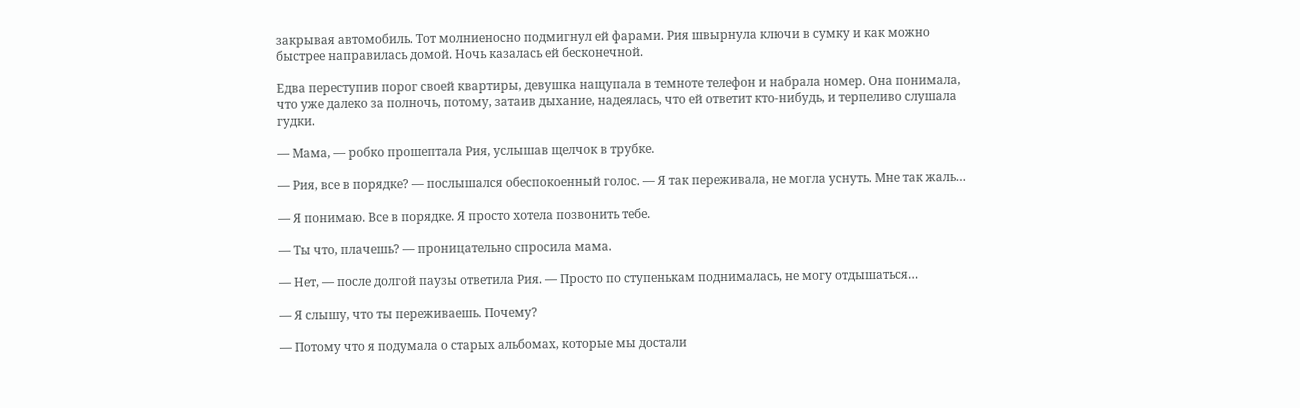закрывая автомобиль. Тот молниеносно подмигнул ей фарами. Рия швырнула ключи в сумку и как можно быстрее направилась домой. Ночь казалась ей бесконечной.

Едва переступив порог своей квартиры, девушка нащупала в темноте телефон и набрала номер. Она понимала, что уже далеко за полночь, потому, затаив дыхание, надеялась, что ей ответит кто-нибудь, и терпеливо слушала гудки.

— Мама, — робко прошептала Рия, услышав щелчок в трубке.

— Рия, все в порядке? — послышался обеспокоенный голос. — Я так переживала, не могла уснуть. Мне так жаль…

— Я понимаю. Все в порядке. Я просто хотела позвонить тебе.

— Ты что, плачешь? — проницательно спросила мама.

— Нет, — после долгой паузы ответила Рия. — Просто по ступенькам поднималась, не могу отдышаться…

— Я слышу, что ты переживаешь. Почему?

— Потому что я подумала о старых альбомах, которые мы достали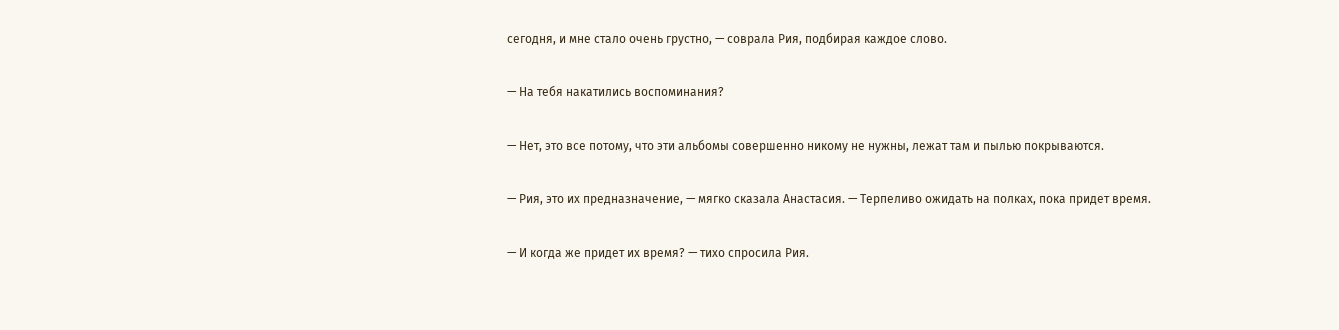сегодня, и мне стало очень грустно, — соврала Рия, подбирая каждое слово.

— На тебя накатились воспоминания?

— Нет, это все потому, что эти альбомы совершенно никому не нужны, лежат там и пылью покрываются.

— Рия, это их предназначение, — мягко сказала Анастасия. — Терпеливо ожидать на полках, пока придет время.

— И когда же придет их время? — тихо спросила Рия.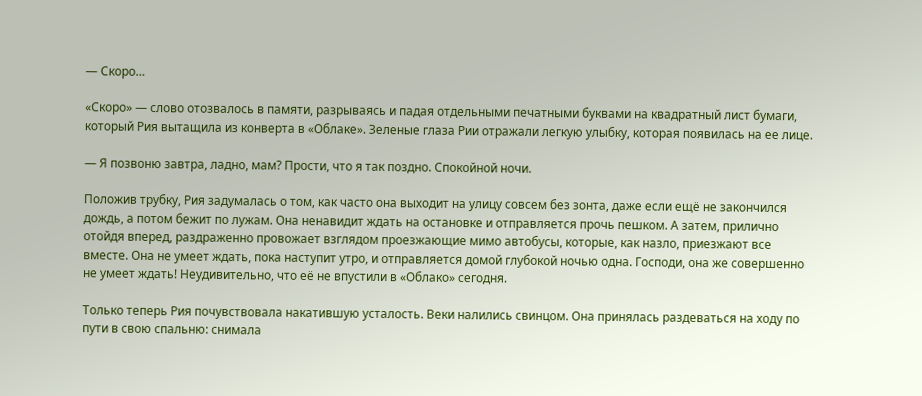— Скоро…

«Скоро» — слово отозвалось в памяти, разрываясь и падая отдельными печатными буквами на квадратный лист бумаги, который Рия вытащила из конверта в «Облаке». Зеленые глаза Рии отражали легкую улыбку, которая появилась на ее лице.

— Я позвоню завтра, ладно, мам? Прости, что я так поздно. Спокойной ночи.

Положив трубку, Рия задумалась о том, как часто она выходит на улицу совсем без зонта, даже если ещё не закончился дождь, а потом бежит по лужам. Она ненавидит ждать на остановке и отправляется прочь пешком. А затем, прилично отойдя вперед, раздраженно провожает взглядом проезжающие мимо автобусы, которые, как назло, приезжают все вместе. Она не умеет ждать, пока наступит утро, и отправляется домой глубокой ночью одна. Господи, она же совершенно не умеет ждать! Неудивительно, что её не впустили в «Облако» сегодня.

Только теперь Рия почувствовала накатившую усталость. Веки налились свинцом. Она принялась раздеваться на ходу по пути в свою спальню: снимала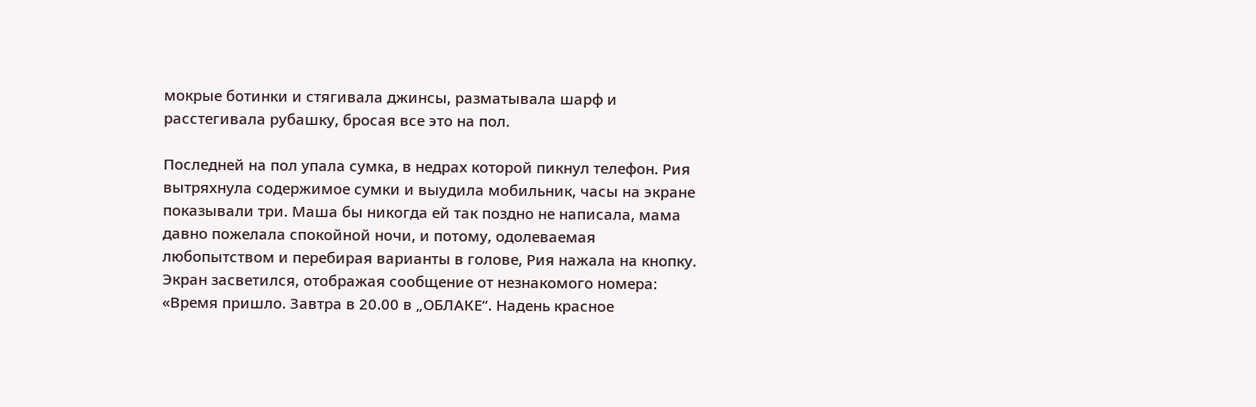мокрые ботинки и стягивала джинсы, разматывала шарф и расстегивала рубашку, бросая все это на пол.

Последней на пол упала сумка, в недрах которой пикнул телефон. Рия вытряхнула содержимое сумки и выудила мобильник, часы на экране показывали три. Маша бы никогда ей так поздно не написала, мама давно пожелала спокойной ночи, и потому, одолеваемая любопытством и перебирая варианты в голове, Рия нажала на кнопку. Экран засветился, отображая сообщение от незнакомого номера: «Время пришло. Завтра в 20.00 в „ОБЛАКЕ“. Надень красное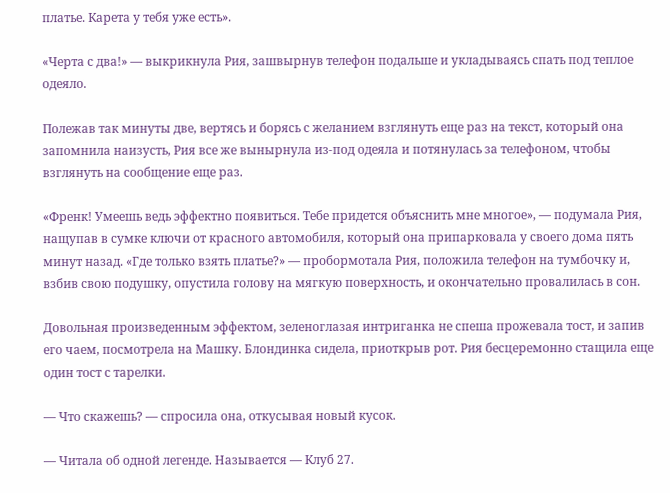платье. Карета у тебя уже есть».

«Черта с два!» — выкрикнула Рия, зашвырнув телефон подальше и укладываясь спать под теплое одеяло.

Полежав так минуты две, вертясь и борясь с желанием взглянуть еще раз на текст, который она запомнила наизусть, Рия все же вынырнула из-под одеяла и потянулась за телефоном, чтобы взглянуть на сообщение еще раз.

«Френк! Умеешь ведь эффектно появиться. Тебе придется объяснить мне многое», — подумала Рия, нащупав в сумке ключи от красного автомобиля, который она припарковала у своего дома пять минут назад. «Где только взять платье?» — пробормотала Рия, положила телефон на тумбочку и, взбив свою подушку, опустила голову на мягкую поверхность, и окончательно провалилась в сон.

Довольная произведенным эффектом, зеленоглазая интриганка не спеша прожевала тост, и запив его чаем, посмотрела на Машку. Блондинка сидела, приоткрыв рот. Рия бесцеремонно стащила еще один тост с тарелки.

— Что скажешь? — спросила она, откусывая новый кусок.

— Читала об одной легенде. Называется — Клуб 27.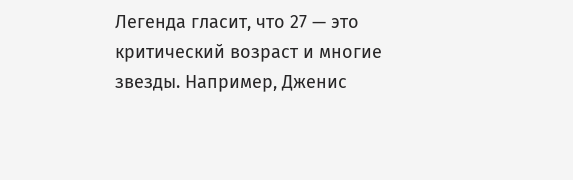Легенда гласит, что 27 — это критический возраст и многие звезды. Например, Дженис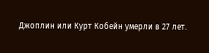Джоплин или Курт Кобейн умерли в 27 лет.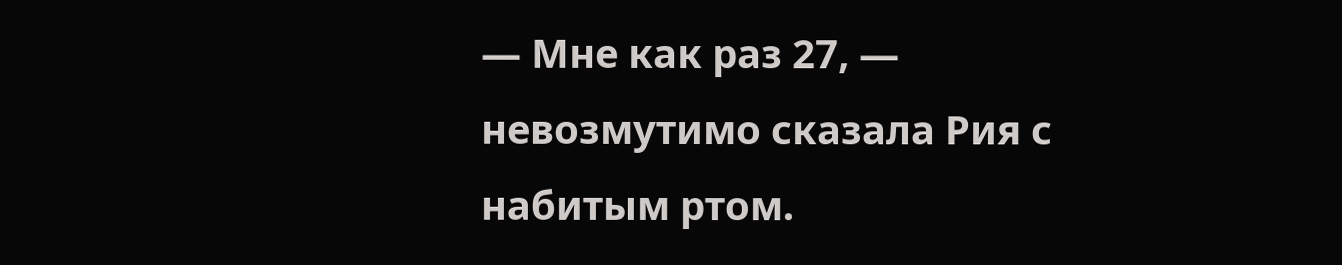— Мне как раз 27, — невозмутимо сказала Рия с набитым ртом.